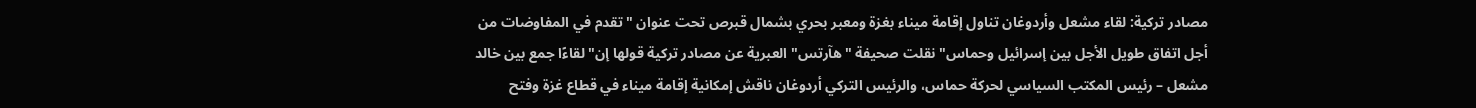مصادر تركية: لقاء مشعل وأردوغان تناول إقامة ميناء بغزة ومعبر بحري بشمال قبرص تحت عنوان "تقدم في المفاوضات من أجل اتفاق طويل الأجل بين إسرائيل وحماس" نقلت صحيفة "هآرتس" العبرية عن مصادر تركية قولها إن"لقاءًا جمع بين خالد مشعل – رئيس المكتب السياسي لحركة حماس، والرئيس التركي أردوغان ناقش إمكانية إقامة ميناء في قطاع غزة وفتح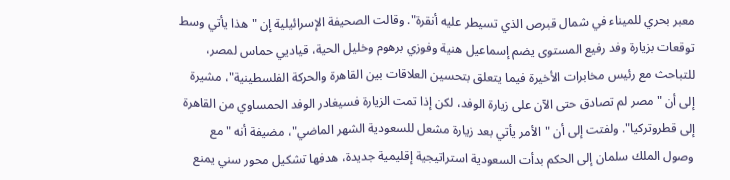معبر بحري للميناء في شمال قبرص الذي تسيطر عليه أنقرة". وقالت الصحيفة الإسرائيلية إن "هذا يأتي وسط توقعات بزيارة وفد رفيع المستوى يضم إسماعيل هنية وفوزي برهوم وخليل الحية، قياديي حماس لمصر، للتباحث مع رئيس مخابرات الأخيرة فيما يتعلق بتحسين العلاقات بين القاهرة والحركة الفلسطينية"، مشيرة إلى أن "مصر لم تصادق حتى الآن على زيارة الوفد، لكن إذا تمت الزيارة فسيغادر الوفد الحمساوي من القاهرة إلى قطروتركيا". ولفتت إلى أن "الأمر يأتي بعد زيارة مشعل للسعودية الشهر الماضي"، مضيفة أنه "مع وصول الملك سلمان إلى الحكم بدأت السعودية استراتيجية إقليمية جديدة، هدفها تشكيل محور سني يمنع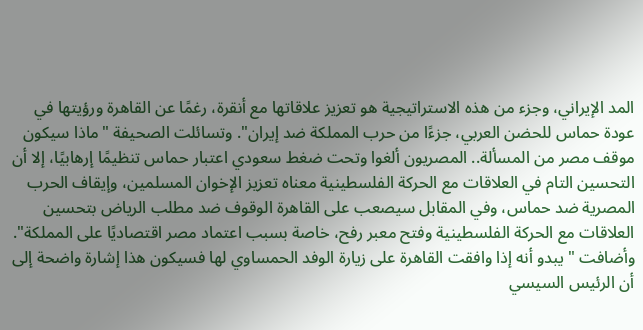المد الإيراني، وجزء من هذه الاستراتيجية هو تعزيز علاقاتها مع أنقرة، رغمًا عن القاهرة ورؤيتها في عودة حماس للحضن العربي، جزءًا من حرب المملكة ضد إيران". وتسائلت الصحيفة "ماذا سيكون موقف مصر من المسألة.. المصريون ألغوا وتحت ضغط سعودي اعتبار حماس تنظيمًا إرهابيًا، إلا أن التحسين التام في العلاقات مع الحركة الفلسطينية معناه تعزيز الإخوان المسلمين، وإيقاف الحرب المصرية ضد حماس، وفي المقابل سيصعب على القاهرة الوقوف ضد مطلب الرياض بتحسين العلاقات مع الحركة الفلسطينية وفتح معبر رفح، خاصة بسبب اعتماد مصر اقتصاديًا على المملكة". وأضافت "يبدو أنه إذا وافقت القاهرة على زيارة الوفد الحمساوي لها فسيكون هذا إشارة واضحة إلى أن الرئيس السيسي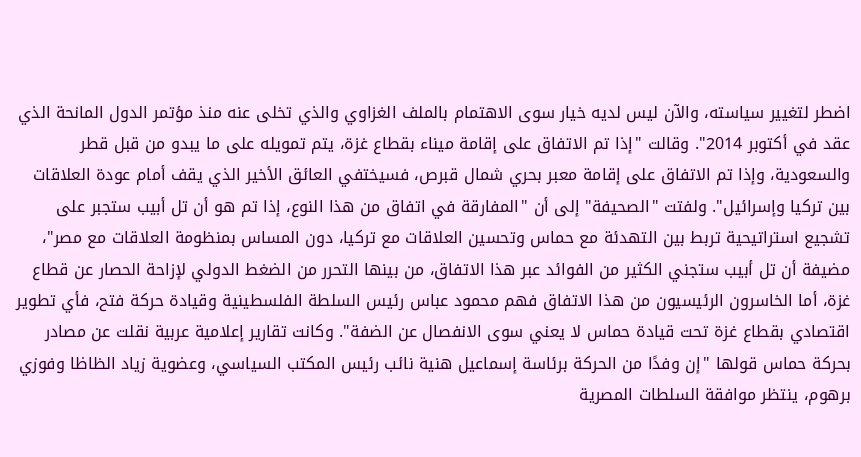اضطر لتغيير سياسته، والآن ليس لديه خيار سوى الاهتمام بالملف الغزاوي والذي تخلى عنه منذ مؤتمر الدول المانحة الذي عقد في أكتوبر 2014". وقالت "إذا تم الاتفاق على إقامة ميناء بقطاع غزة، يتم تمويله على ما يبدو من قبل قطر والسعودية، وإذا تم الاتفاق على إقامة معبر بحري شمال قبرص، فسيختفي العائق الأخير الذي يقف أمام عودة العلاقات بين تركيا وإسرائيل". ولفتت "الصحيفة" إلى أن "المفارقة في اتفاق من هذا النوع، إذا تم هو أن تل أبيب ستجبر على تشجيع استراتيحية تربط بين التهدئة مع حماس وتحسين العلاقات مع تركيا، دون المساس بمنظومة العلاقات مع مصر"، مضيفة أن تل أبيب ستجني الكثير من الفوائد عبر هذا الاتفاق، من بينها التحرر من الضغط الدولي لإزاحة الحصار عن قطاع غزة، أما الخاسرون الرئيسيون من هذا الاتفاق فهم محمود عباس رئيس السلطة الفلسطينية وقيادة حركة فتح، فأي تطوير اقتصادي بقطاع غزة تحت قيادة حماس لا يعني سوى الانفصال عن الضفة". وكانت تقارير إعلامية عربية نقلت عن مصادر بحركة حماس قولها "إن وفدًا من الحركة برئاسة إسماعيل هنية نائب رئيس المكتب السياسي، وعضوية زياد الظاظا وفوزي برهوم، ينتظر موافقة السلطات المصرية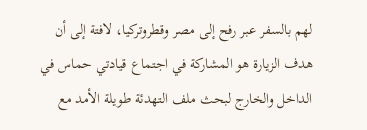لهم بالسفر عبر رفح إلى مصر وقطروتركيا، لافتة إلى أن هدف الزيارة هو المشاركة في اجتماع قيادتي حماس في الداخل والخارج لبحث ملف التهدئة طويلة الأمد مع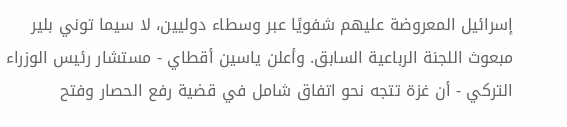إسرائيل المعروضة عليهم شفويًا عبر وسطاء دوليين، لا سيما توني بلير مبعوث اللجنة الرباعية السابق. وأعلن ياسين أقطاي - مستشار رئيس الوزراء التركي - أن غزة تتجه نحو اتفاق شامل في قضية رفع الحصار وفتح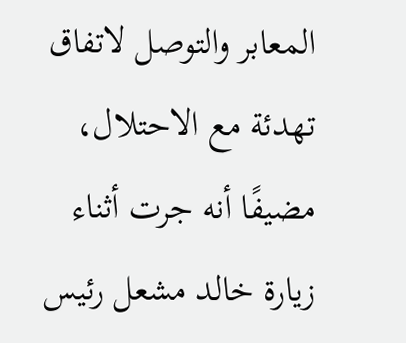المعابر والتوصل لاتفاق تهدئة مع الاحتلال، مضيفًا أنه جرت أثناء زيارة خالد مشعل رئيس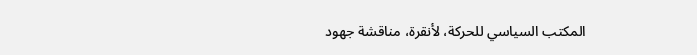المكتب السياسي للحركة، لأنقرة، مناقشة جهود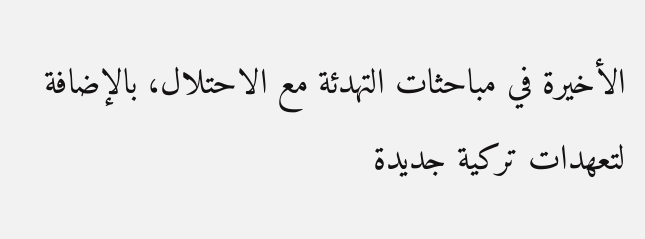الأخيرة في مباحثات التهدئة مع الاحتلال، بالإضافة لتعهدات تركية جديدة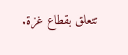تتعلق بقطاع غزة.